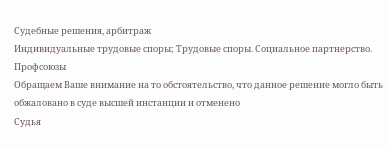Судебные решения, арбитраж
Индивидуальные трудовые споры; Трудовые споры. Социальное партнерство. Профсоюзы
Обращаем Ваше внимание на то обстоятельство, что данное решение могло быть обжаловано в суде высшей инстанции и отменено
Судья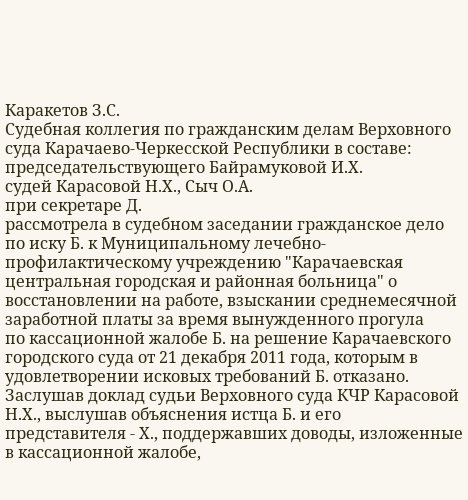Каракетов З.С.
Судебная коллегия по гражданским делам Верховного суда Карачаево-Черкесской Республики в составе:
председательствующего Байрамуковой И.Х.
судей Карасовой Н.Х., Сыч О.А.
при секретаре Д.
рассмотрела в судебном заседании гражданское дело по иску Б. к Муниципальному лечебно-профилактическому учреждению "Карачаевская центральная городская и районная больница" о восстановлении на работе, взыскании среднемесячной заработной платы за время вынужденного прогула
по кассационной жалобе Б. на решение Карачаевского городского суда от 21 декабря 2011 года, которым в удовлетворении исковых требований Б. отказано.
Заслушав доклад судьи Верховного суда КЧР Карасовой Н.Х., выслушав объяснения истца Б. и его представителя - Х., поддержавших доводы, изложенные в кассационной жалобе,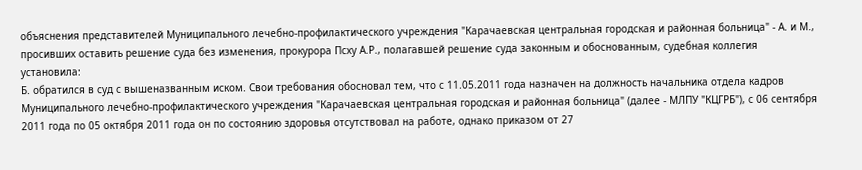объяснения представителей Муниципального лечебно-профилактического учреждения "Карачаевская центральная городская и районная больница" - А. и М., просивших оставить решение суда без изменения, прокурора Псху А.Р., полагавшей решение суда законным и обоснованным, судебная коллегия
установила:
Б. обратился в суд с вышеназванным иском. Свои требования обосновал тем, что с 11.05.2011 года назначен на должность начальника отдела кадров Муниципального лечебно-профилактического учреждения "Карачаевская центральная городская и районная больница" (далее - МЛПУ "КЦГРБ"), с 06 сентября 2011 года по 05 октября 2011 года он по состоянию здоровья отсутствовал на работе, однако приказом от 27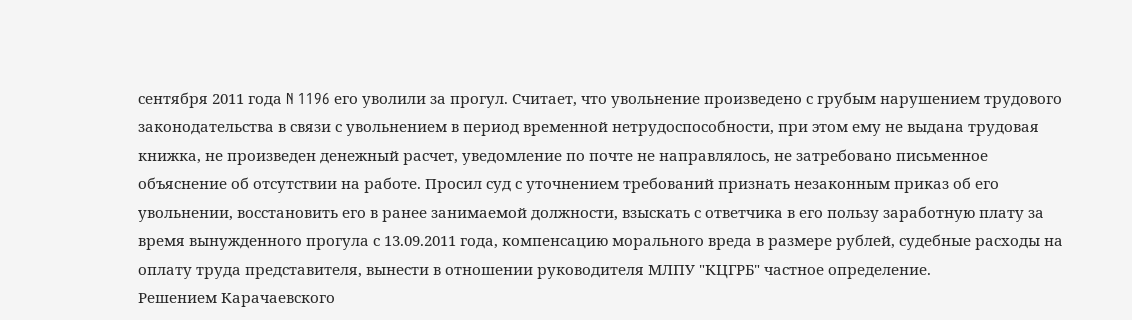сентября 2011 года N 1196 его уволили за прогул. Считает, что увольнение произведено с грубым нарушением трудового законодательства в связи с увольнением в период временной нетрудоспособности, при этом ему не выдана трудовая книжка, не произведен денежный расчет, уведомление по почте не направлялось, не затребовано письменное объяснение об отсутствии на работе. Просил суд с уточнением требований признать незаконным приказ об его увольнении, восстановить его в ранее занимаемой должности, взыскать с ответчика в его пользу заработную плату за время вынужденного прогула с 13.09.2011 года, компенсацию морального вреда в размере рублей, судебные расходы на оплату труда представителя, вынести в отношении руководителя МЛПУ "КЦГРБ" частное определение.
Решением Карачаевского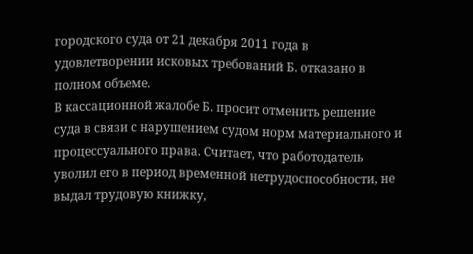городского суда от 21 декабря 2011 года в удовлетворении исковых требований Б. отказано в полном объеме.
В кассационной жалобе Б. просит отменить решение суда в связи с нарушением судом норм материального и процессуального права. Считает, что работодатель уволил его в период временной нетрудоспособности, не выдал трудовую книжку,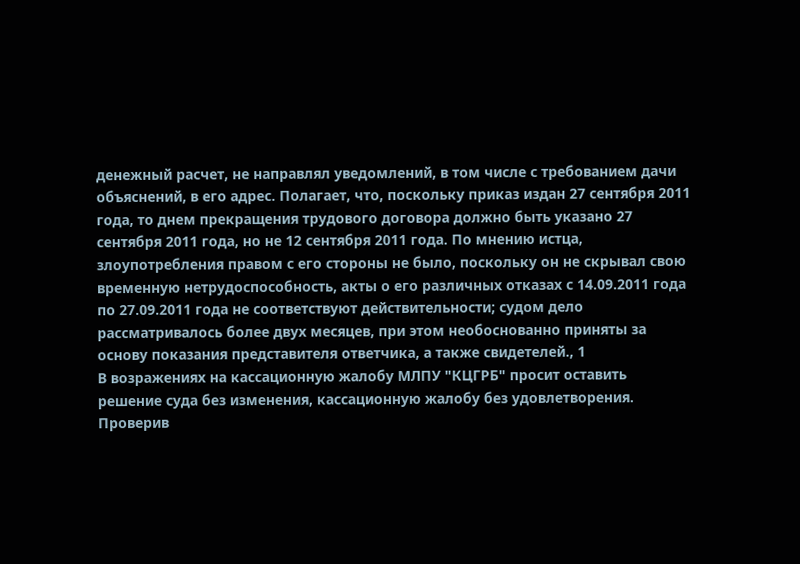денежный расчет, не направлял уведомлений, в том числе с требованием дачи объяснений, в его адрес. Полагает, что, поскольку приказ издан 27 сентября 2011 года, то днем прекращения трудового договора должно быть указано 27 сентября 2011 года, но не 12 сентября 2011 года. По мнению истца, злоупотребления правом с его стороны не было, поскольку он не скрывал свою временную нетрудоспособность, акты о его различных отказах с 14.09.2011 года по 27.09.2011 года не соответствуют действительности; судом дело рассматривалось более двух месяцев, при этом необоснованно приняты за основу показания представителя ответчика, а также свидетелей., 1
В возражениях на кассационную жалобу МЛПУ "КЦГРБ" просит оставить решение суда без изменения, кассационную жалобу без удовлетворения.
Проверив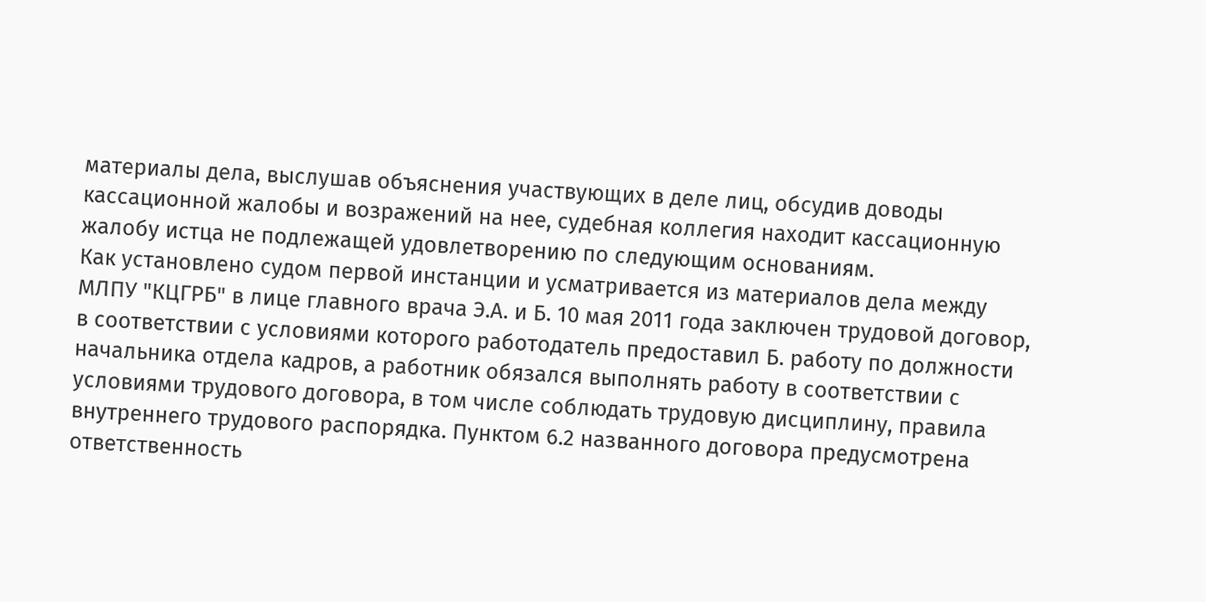материалы дела, выслушав объяснения участвующих в деле лиц, обсудив доводы кассационной жалобы и возражений на нее, судебная коллегия находит кассационную жалобу истца не подлежащей удовлетворению по следующим основаниям.
Как установлено судом первой инстанции и усматривается из материалов дела между МЛПУ "КЦГРБ" в лице главного врача Э.А. и Б. 10 мая 2011 года заключен трудовой договор, в соответствии с условиями которого работодатель предоставил Б. работу по должности начальника отдела кадров, а работник обязался выполнять работу в соответствии с условиями трудового договора, в том числе соблюдать трудовую дисциплину, правила внутреннего трудового распорядка. Пунктом 6.2 названного договора предусмотрена ответственность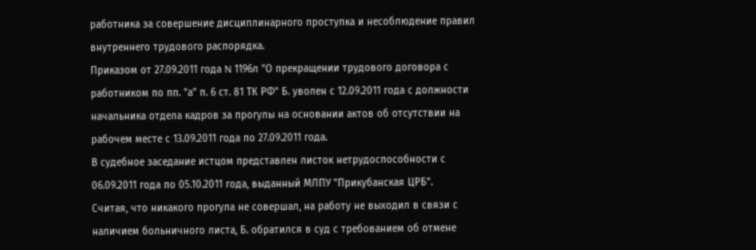работника за совершение дисциплинарного проступка и несоблюдение правил внутреннего трудового распорядка.
Приказом от 27.09.2011 года N 1196л "О прекращении трудового договора с работником по пп. "а" п. 6 ст. 81 ТК РФ" Б. уволен с 12.09.2011 года с должности начальника отдела кадров за прогулы на основании актов об отсутствии на рабочем месте с 13.09.2011 года по 27.09.2011 года.
В судебное заседание истцом представлен листок нетрудоспособности с 06.09.2011 года по 05.10.2011 года, выданный МЛПУ "Прикубанская ЦРБ".
Считая, что никакого прогула не совершал, на работу не выходил в связи с наличием больничного листа, Б. обратился в суд с требованием об отмене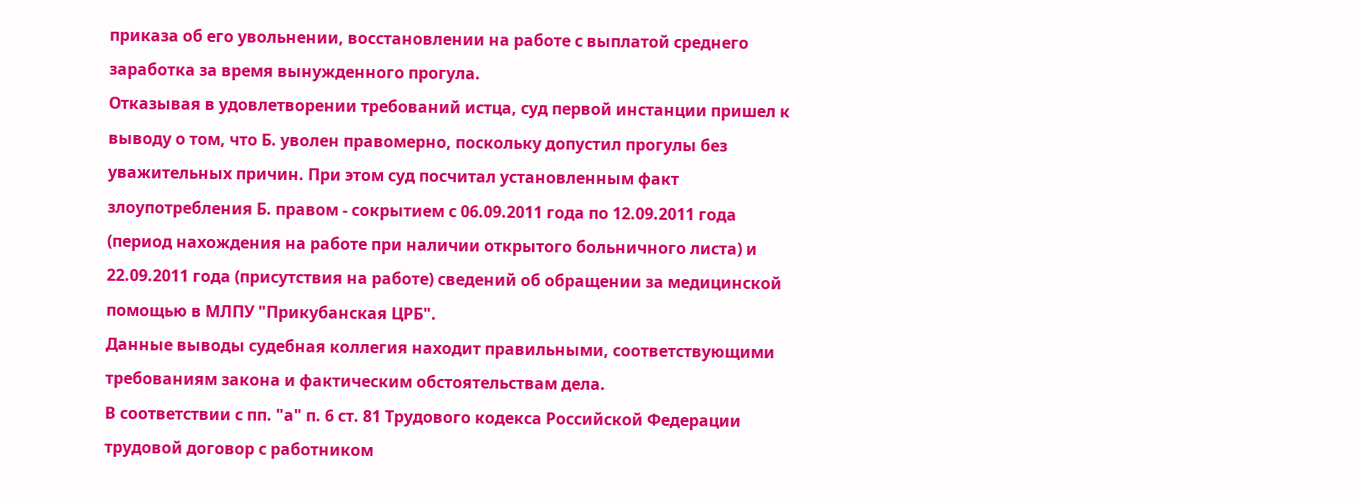приказа об его увольнении, восстановлении на работе с выплатой среднего заработка за время вынужденного прогула.
Отказывая в удовлетворении требований истца, суд первой инстанции пришел к выводу о том, что Б. уволен правомерно, поскольку допустил прогулы без уважительных причин. При этом суд посчитал установленным факт злоупотребления Б. правом - сокрытием с 06.09.2011 года по 12.09.2011 года (период нахождения на работе при наличии открытого больничного листа) и 22.09.2011 года (присутствия на работе) сведений об обращении за медицинской помощью в МЛПУ "Прикубанская ЦРБ".
Данные выводы судебная коллегия находит правильными, соответствующими требованиям закона и фактическим обстоятельствам дела.
В соответствии с пп. "а" п. 6 ст. 81 Трудового кодекса Российской Федерации трудовой договор с работником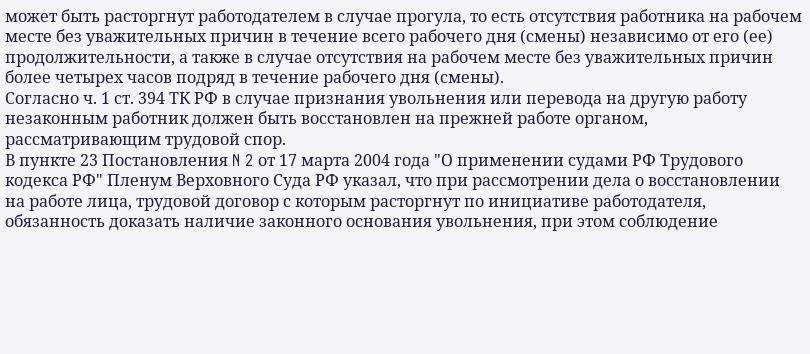может быть расторгнут работодателем в случае прогула, то есть отсутствия работника на рабочем месте без уважительных причин в течение всего рабочего дня (смены) независимо от его (ее) продолжительности, а также в случае отсутствия на рабочем месте без уважительных причин более четырех часов подряд в течение рабочего дня (смены).
Согласно ч. 1 ст. 394 ТК РФ в случае признания увольнения или перевода на другую работу незаконным работник должен быть восстановлен на прежней работе органом, рассматривающим трудовой спор.
В пункте 23 Постановления N 2 от 17 марта 2004 года "О применении судами РФ Трудового кодекса РФ" Пленум Верховного Суда РФ указал, что при рассмотрении дела о восстановлении на работе лица, трудовой договор с которым расторгнут по инициативе работодателя, обязанность доказать наличие законного основания увольнения, при этом соблюдение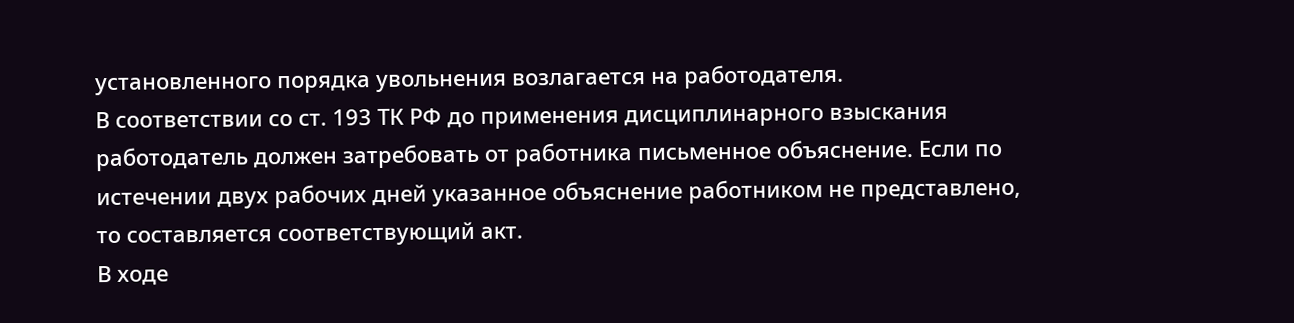установленного порядка увольнения возлагается на работодателя.
В соответствии со ст. 193 ТК РФ до применения дисциплинарного взыскания работодатель должен затребовать от работника письменное объяснение. Если по истечении двух рабочих дней указанное объяснение работником не представлено, то составляется соответствующий акт.
В ходе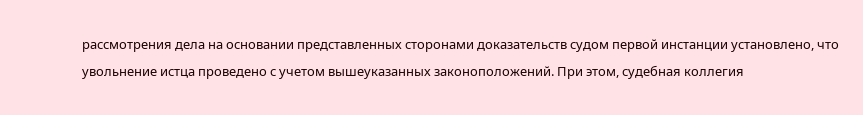рассмотрения дела на основании представленных сторонами доказательств судом первой инстанции установлено, что увольнение истца проведено с учетом вышеуказанных законоположений. При этом, судебная коллегия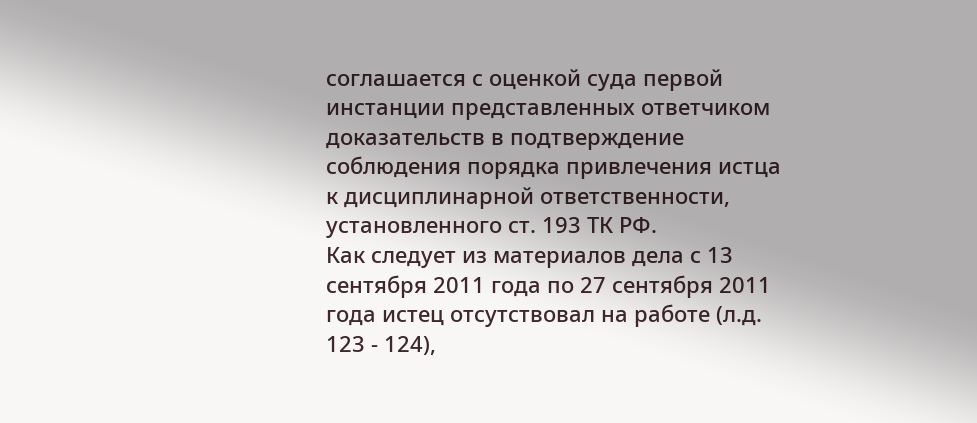соглашается с оценкой суда первой инстанции представленных ответчиком доказательств в подтверждение соблюдения порядка привлечения истца к дисциплинарной ответственности, установленного ст. 193 ТК РФ.
Как следует из материалов дела с 13 сентября 2011 года по 27 сентября 2011 года истец отсутствовал на работе (л.д. 123 - 124),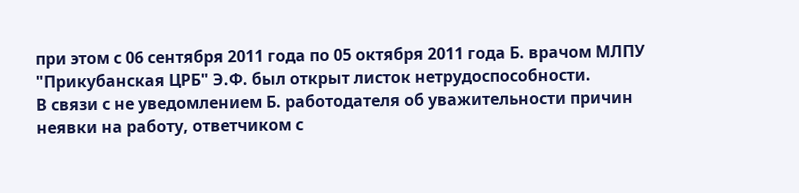при этом с 06 сентября 2011 года по 05 октября 2011 года Б. врачом МЛПУ "Прикубанская ЦРБ" Э.Ф. был открыт листок нетрудоспособности.
В связи с не уведомлением Б. работодателя об уважительности причин неявки на работу, ответчиком с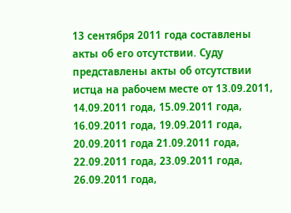13 сентября 2011 года составлены акты об его отсутствии. Суду представлены акты об отсутствии истца на рабочем месте от 13.09.2011, 14.09.2011 года, 15.09.2011 года, 16.09.2011 года, 19.09.2011 года, 20.09.2011 года 21.09.2011 года, 22.09.2011 года, 23.09.2011 года, 26.09.2011 года,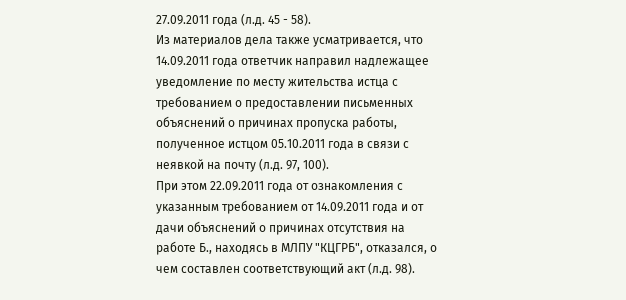27.09.2011 года (л.д. 45 - 58).
Из материалов дела также усматривается, что 14.09.2011 года ответчик направил надлежащее уведомление по месту жительства истца с требованием о предоставлении письменных объяснений о причинах пропуска работы, полученное истцом 05.10.2011 года в связи с неявкой на почту (л.д. 97, 100).
При этом 22.09.2011 года от ознакомления с указанным требованием от 14.09.2011 года и от дачи объяснений о причинах отсутствия на работе Б., находясь в МЛПУ "КЦГРБ", отказался, о чем составлен соответствующий акт (л.д. 98).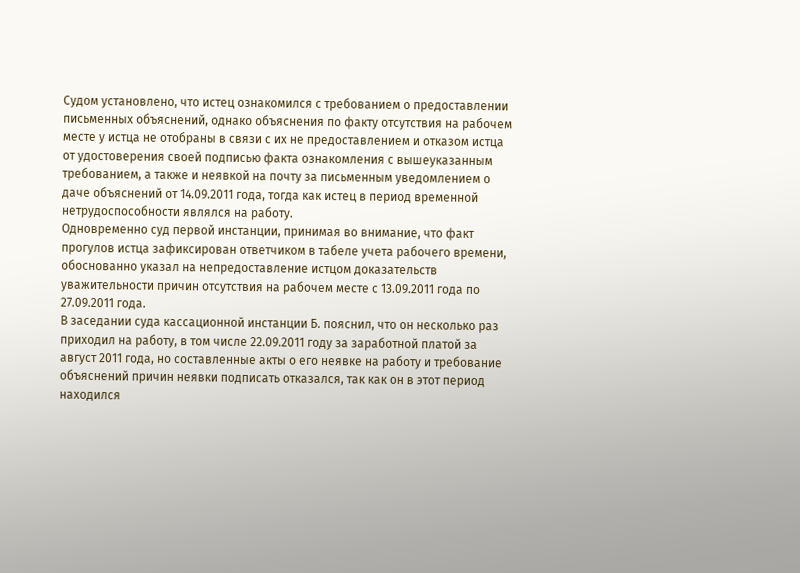Судом установлено, что истец ознакомился с требованием о предоставлении письменных объяснений, однако объяснения по факту отсутствия на рабочем месте у истца не отобраны в связи с их не предоставлением и отказом истца от удостоверения своей подписью факта ознакомления с вышеуказанным требованием, а также и неявкой на почту за письменным уведомлением о даче объяснений от 14.09.2011 года, тогда как истец в период временной нетрудоспособности являлся на работу.
Одновременно суд первой инстанции, принимая во внимание, что факт прогулов истца зафиксирован ответчиком в табеле учета рабочего времени, обоснованно указал на непредоставление истцом доказательств уважительности причин отсутствия на рабочем месте с 13.09.2011 года по 27.09.2011 года.
В заседании суда кассационной инстанции Б. пояснил, что он несколько раз приходил на работу, в том числе 22.09.2011 году за заработной платой за август 2011 года, но составленные акты о его неявке на работу и требование объяснений причин неявки подписать отказался, так как он в этот период находился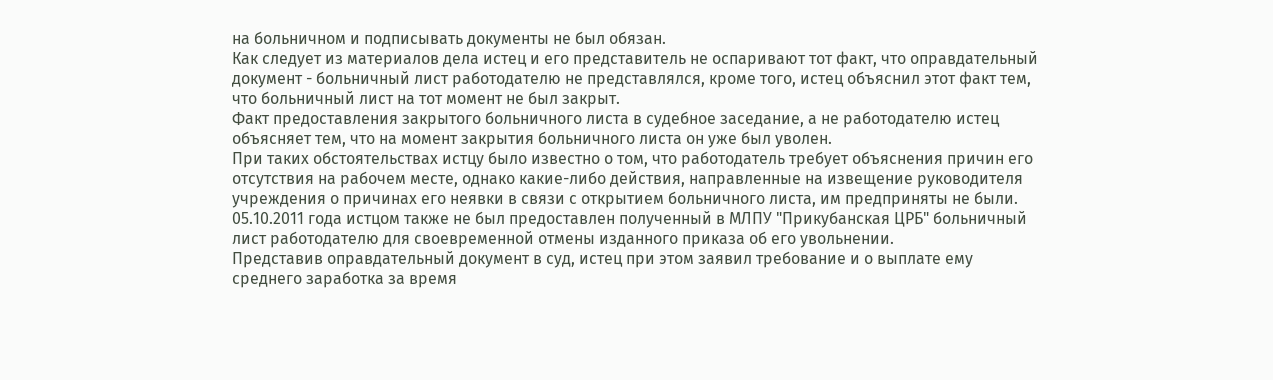на больничном и подписывать документы не был обязан.
Как следует из материалов дела истец и его представитель не оспаривают тот факт, что оправдательный документ - больничный лист работодателю не представлялся, кроме того, истец объяснил этот факт тем, что больничный лист на тот момент не был закрыт.
Факт предоставления закрытого больничного листа в судебное заседание, а не работодателю истец объясняет тем, что на момент закрытия больничного листа он уже был уволен.
При таких обстоятельствах истцу было известно о том, что работодатель требует объяснения причин его отсутствия на рабочем месте, однако какие-либо действия, направленные на извещение руководителя учреждения о причинах его неявки в связи с открытием больничного листа, им предприняты не были.
05.10.2011 года истцом также не был предоставлен полученный в МЛПУ "Прикубанская ЦРБ" больничный лист работодателю для своевременной отмены изданного приказа об его увольнении.
Представив оправдательный документ в суд, истец при этом заявил требование и о выплате ему среднего заработка за время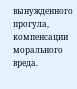вынужденного прогула, компенсации морального вреда.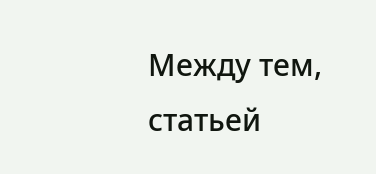Между тем, статьей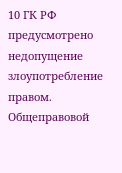10 ГК РФ предусмотрено недопущение злоупотребление правом. Общеправовой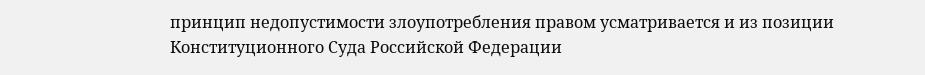принцип недопустимости злоупотребления правом усматривается и из позиции Конституционного Суда Российской Федерации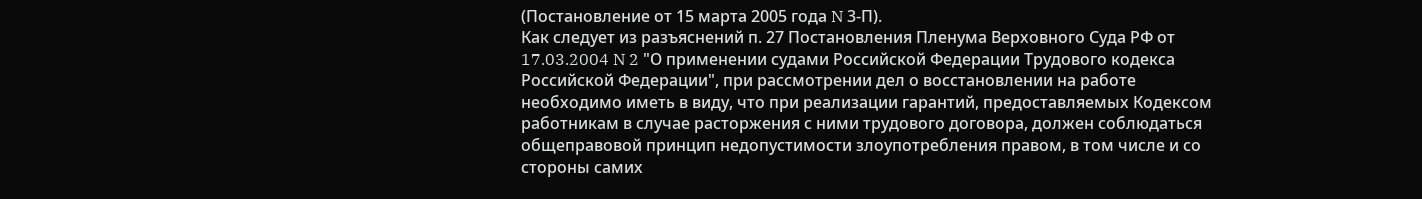(Постановление от 15 марта 2005 года N 3-П).
Как следует из разъяснений п. 27 Постановления Пленума Верховного Суда РФ от 17.03.2004 N 2 "О применении судами Российской Федерации Трудового кодекса Российской Федерации", при рассмотрении дел о восстановлении на работе необходимо иметь в виду, что при реализации гарантий, предоставляемых Кодексом работникам в случае расторжения с ними трудового договора, должен соблюдаться общеправовой принцип недопустимости злоупотребления правом, в том числе и со стороны самих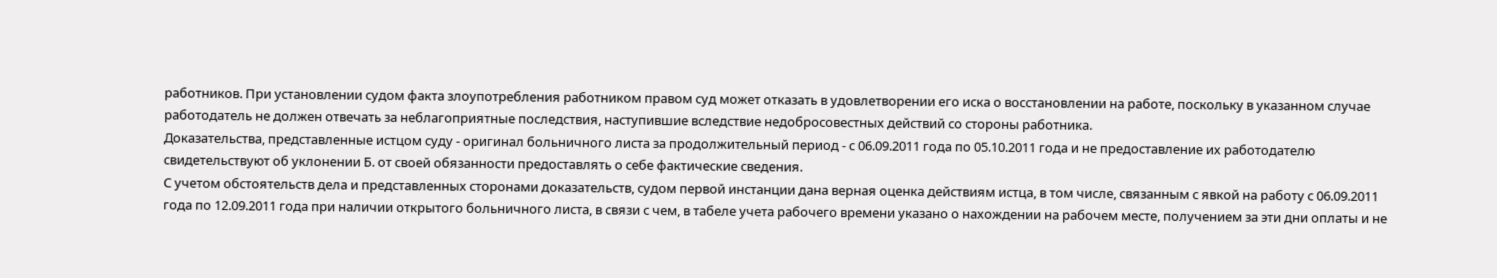работников. При установлении судом факта злоупотребления работником правом суд может отказать в удовлетворении его иска о восстановлении на работе, поскольку в указанном случае работодатель не должен отвечать за неблагоприятные последствия, наступившие вследствие недобросовестных действий со стороны работника.
Доказательства, представленные истцом суду - оригинал больничного листа за продолжительный период - с 06.09.2011 года по 05.10.2011 года и не предоставление их работодателю свидетельствуют об уклонении Б. от своей обязанности предоставлять о себе фактические сведения.
С учетом обстоятельств дела и представленных сторонами доказательств, судом первой инстанции дана верная оценка действиям истца, в том числе, связанным с явкой на работу с 06.09.2011 года по 12.09.2011 года при наличии открытого больничного листа, в связи с чем, в табеле учета рабочего времени указано о нахождении на рабочем месте, получением за эти дни оплаты и не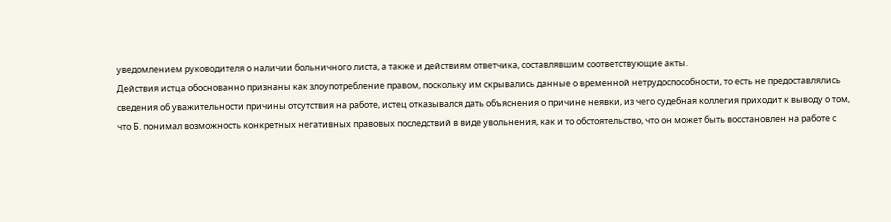уведомлением руководителя о наличии больничного листа, а также и действиям ответчика, составлявшим соответствующие акты.
Действия истца обоснованно признаны как злоупотребление правом, поскольку им скрывались данные о временной нетрудоспособности, то есть не предоставлялись сведения об уважительности причины отсутствия на работе, истец отказывался дать объяснения о причине неявки, из чего судебная коллегия приходит к выводу о том, что Б. понимал возможность конкретных негативных правовых последствий в виде увольнения, как и то обстоятельство, что он может быть восстановлен на работе с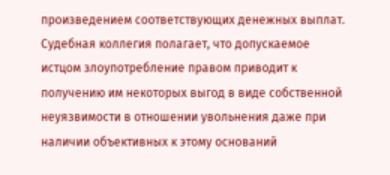произведением соответствующих денежных выплат.
Судебная коллегия полагает, что допускаемое истцом злоупотребление правом приводит к получению им некоторых выгод в виде собственной неуязвимости в отношении увольнения даже при наличии объективных к этому оснований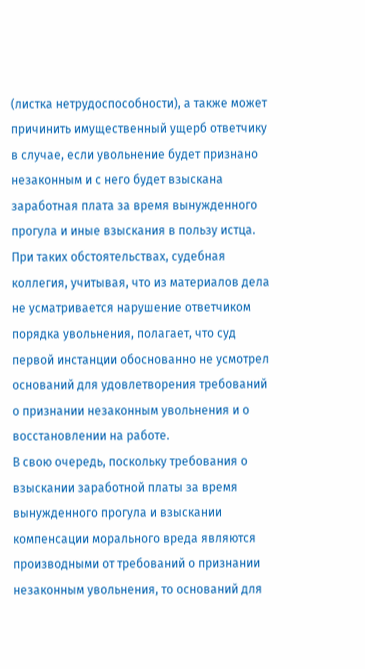(листка нетрудоспособности), а также может причинить имущественный ущерб ответчику в случае, если увольнение будет признано незаконным и с него будет взыскана заработная плата за время вынужденного прогула и иные взыскания в пользу истца.
При таких обстоятельствах, судебная коллегия, учитывая, что из материалов дела не усматривается нарушение ответчиком порядка увольнения, полагает, что суд первой инстанции обоснованно не усмотрел оснований для удовлетворения требований о признании незаконным увольнения и о восстановлении на работе.
В свою очередь, поскольку требования о взыскании заработной платы за время вынужденного прогула и взыскании компенсации морального вреда являются производными от требований о признании незаконным увольнения, то оснований для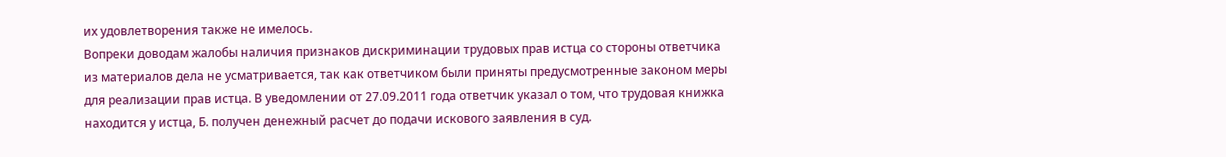их удовлетворения также не имелось.
Вопреки доводам жалобы наличия признаков дискриминации трудовых прав истца со стороны ответчика из материалов дела не усматривается, так как ответчиком были приняты предусмотренные законом меры для реализации прав истца. В уведомлении от 27.09.2011 года ответчик указал о том, что трудовая книжка находится у истца, Б. получен денежный расчет до подачи искового заявления в суд.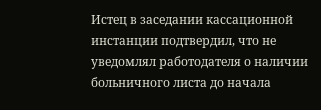Истец в заседании кассационной инстанции подтвердил, что не уведомлял работодателя о наличии больничного листа до начала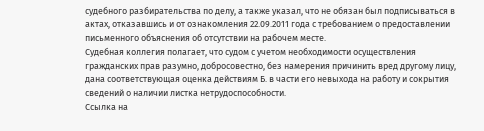судебного разбирательства по делу, а также указал, что не обязан был подписываться в актах, отказавшись и от ознакомления 22.09.2011 года с требованием о предоставлении письменного объяснения об отсутствии на рабочем месте.
Судебная коллегия полагает, что судом с учетом необходимости осуществления гражданских прав разумно, добросовестно, без намерения причинить вред другому лицу, дана соответствующая оценка действиям Б. в части его невыхода на работу и сокрытия сведений о наличии листка нетрудоспособности.
Ссылка на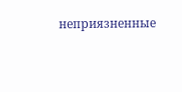неприязненные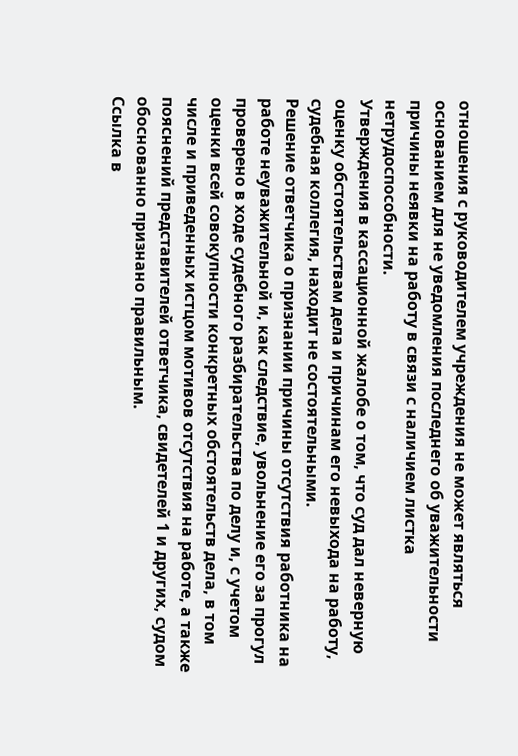отношения с руководителем учреждения не может являться основанием для не уведомления последнего об уважительности причины неявки на работу в связи с наличием листка нетрудоспособности.
Утверждения в кассационной жалобе о том, что суд дал неверную оценку обстоятельствам дела и причинам его невыхода на работу, судебная коллегия, находит не состоятельными.
Решение ответчика о признании причины отсутствия работника на работе неуважительной и, как следствие, увольнение его за прогул проверено в ходе судебного разбирательства по делу и, с учетом оценки всей совокупности конкретных обстоятельств дела, в том числе и приведенных истцом мотивов отсутствия на работе, а также пояснений представителей ответчика, свидетелей 1 и других, судом обоснованно признано правильным.
Ссылка в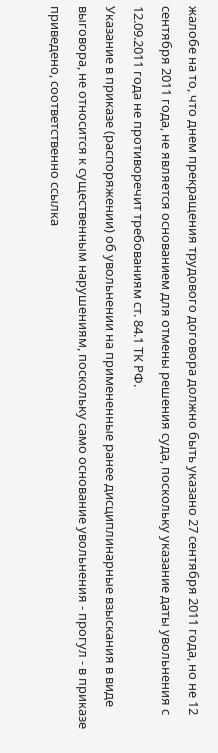жалобе на то, что днем прекращения трудового договора должно быть указано 27 сентября 2011 года, но не 12 сентября 2011 года, не является основанием для отмены решения суда, поскольку указание даты увольнения с 12.09.2011 года не противоречит требованиям ст. 84.1 ТК РФ.
Указание в приказе (распоряжении) об увольнении на примененные ранее дисциплинарные взыскания в виде выговора, не относится к существенным нарушениям, поскольку само основание увольнения - прогул - в приказе приведено, соответственно ссылка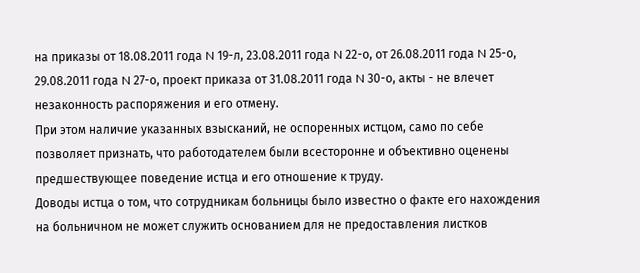на приказы от 18.08.2011 года N 19-л, 23.08.2011 года N 22-о, от 26.08.2011 года N 25-о, 29.08.2011 года N 27-о, проект приказа от 31.08.2011 года N 30-о, акты - не влечет незаконность распоряжения и его отмену.
При этом наличие указанных взысканий, не оспоренных истцом, само по себе позволяет признать, что работодателем были всесторонне и объективно оценены предшествующее поведение истца и его отношение к труду.
Доводы истца о том, что сотрудникам больницы было известно о факте его нахождения на больничном не может служить основанием для не предоставления листков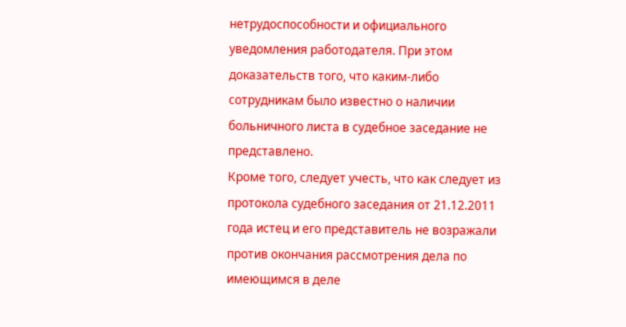нетрудоспособности и официального уведомления работодателя. При этом доказательств того, что каким-либо сотрудникам было известно о наличии больничного листа в судебное заседание не представлено.
Кроме того, следует учесть, что как следует из протокола судебного заседания от 21.12.2011 года истец и его представитель не возражали против окончания рассмотрения дела по имеющимся в деле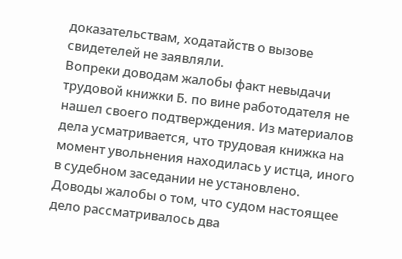доказательствам, ходатайств о вызове свидетелей не заявляли.
Вопреки доводам жалобы факт невыдачи трудовой книжки Б. по вине работодателя не нашел своего подтверждения. Из материалов дела усматривается, что трудовая книжка на момент увольнения находилась у истца, иного в судебном заседании не установлено.
Доводы жалобы о том, что судом настоящее дело рассматривалось два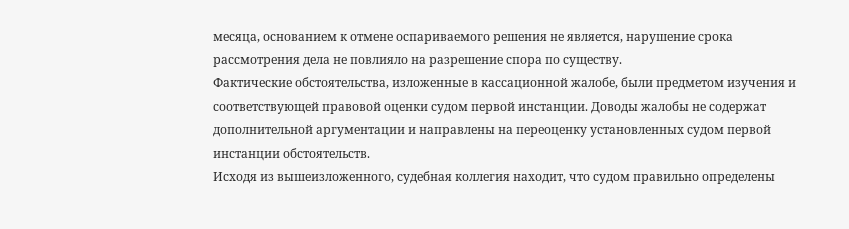месяца, основанием к отмене оспариваемого решения не является, нарушение срока рассмотрения дела не повлияло на разрешение спора по существу.
Фактические обстоятельства, изложенные в кассационной жалобе, были предметом изучения и соответствующей правовой оценки судом первой инстанции. Доводы жалобы не содержат дополнительной аргументации и направлены на переоценку установленных судом первой инстанции обстоятельств.
Исходя из вышеизложенного, судебная коллегия находит, что судом правильно определены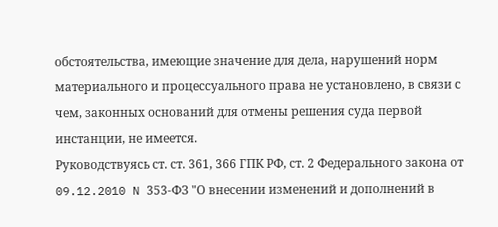обстоятельства, имеющие значение для дела, нарушений норм материального и процессуального права не установлено, в связи с чем, законных оснований для отмены решения суда первой инстанции, не имеется.
Руководствуясь ст. ст. 361, 366 ГПК РФ, ст. 2 Федерального закона от 09.12.2010 N 353-ФЗ "О внесении изменений и дополнений в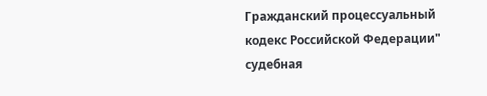Гражданский процессуальный кодекс Российской Федерации" судебная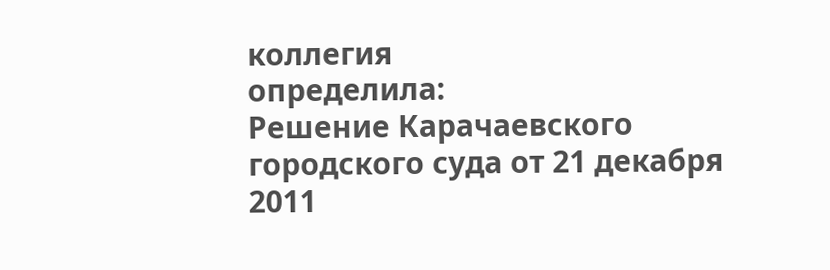коллегия
определила:
Решение Карачаевского городского суда от 21 декабря 2011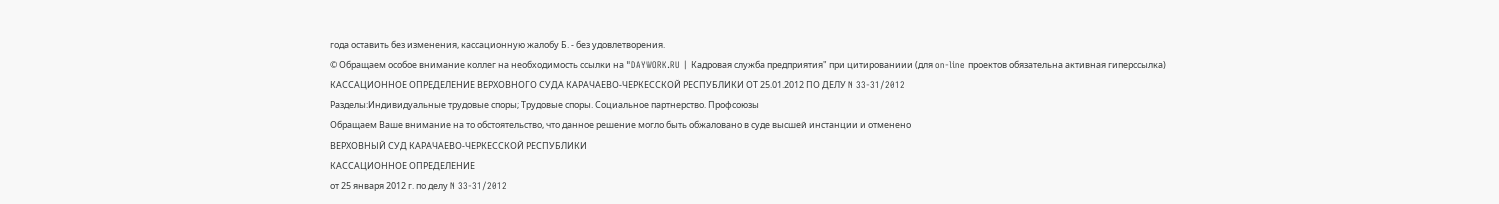года оставить без изменения, кассационную жалобу Б. - без удовлетворения.
© Обращаем особое внимание коллег на необходимость ссылки на "DAYWORK.RU | Кадровая служба предприятия" при цитированиии (для on-line проектов обязательна активная гиперссылка)
КАССАЦИОННОЕ ОПРЕДЕЛЕНИЕ ВЕРХОВНОГО СУДА КАРАЧАЕВО-ЧЕРКЕССКОЙ РЕСПУБЛИКИ ОТ 25.01.2012 ПО ДЕЛУ N 33-31/2012
Разделы:Индивидуальные трудовые споры; Трудовые споры. Социальное партнерство. Профсоюзы
Обращаем Ваше внимание на то обстоятельство, что данное решение могло быть обжаловано в суде высшей инстанции и отменено
ВЕРХОВНЫЙ СУД КАРАЧАЕВО-ЧЕРКЕССКОЙ РЕСПУБЛИКИ
КАССАЦИОННОЕ ОПРЕДЕЛЕНИЕ
от 25 января 2012 г. по делу N 33-31/2012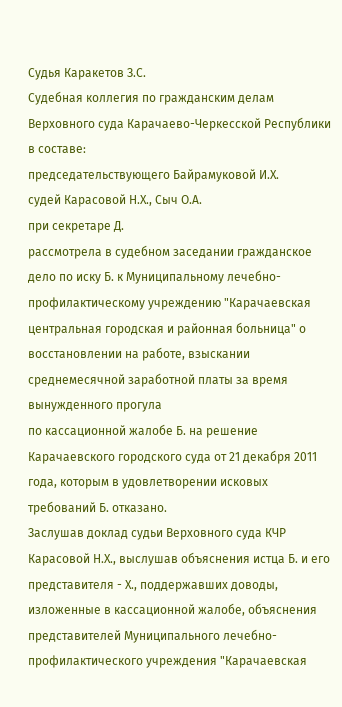Судья Каракетов З.С.
Судебная коллегия по гражданским делам Верховного суда Карачаево-Черкесской Республики в составе:
председательствующего Байрамуковой И.Х.
судей Карасовой Н.Х., Сыч О.А.
при секретаре Д.
рассмотрела в судебном заседании гражданское дело по иску Б. к Муниципальному лечебно-профилактическому учреждению "Карачаевская центральная городская и районная больница" о восстановлении на работе, взыскании среднемесячной заработной платы за время вынужденного прогула
по кассационной жалобе Б. на решение Карачаевского городского суда от 21 декабря 2011 года, которым в удовлетворении исковых требований Б. отказано.
Заслушав доклад судьи Верховного суда КЧР Карасовой Н.Х., выслушав объяснения истца Б. и его представителя - Х., поддержавших доводы, изложенные в кассационной жалобе, объяснения представителей Муниципального лечебно-профилактического учреждения "Карачаевская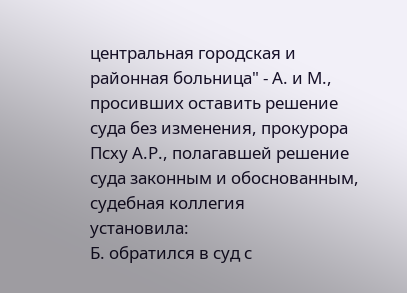центральная городская и районная больница" - А. и М., просивших оставить решение суда без изменения, прокурора Псху А.Р., полагавшей решение суда законным и обоснованным, судебная коллегия
установила:
Б. обратился в суд с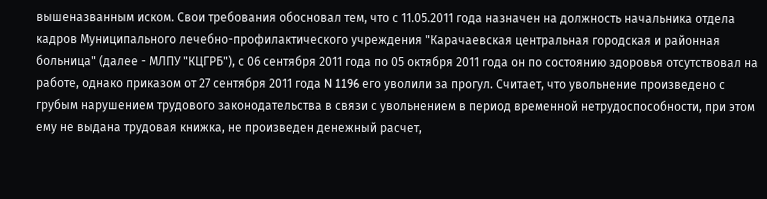вышеназванным иском. Свои требования обосновал тем, что с 11.05.2011 года назначен на должность начальника отдела кадров Муниципального лечебно-профилактического учреждения "Карачаевская центральная городская и районная больница" (далее - МЛПУ "КЦГРБ"), с 06 сентября 2011 года по 05 октября 2011 года он по состоянию здоровья отсутствовал на работе, однако приказом от 27 сентября 2011 года N 1196 его уволили за прогул. Считает, что увольнение произведено с грубым нарушением трудового законодательства в связи с увольнением в период временной нетрудоспособности, при этом ему не выдана трудовая книжка, не произведен денежный расчет,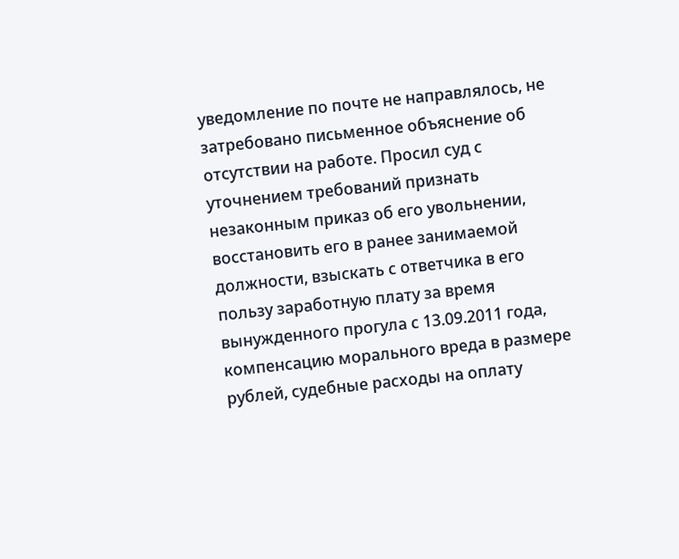уведомление по почте не направлялось, не затребовано письменное объяснение об отсутствии на работе. Просил суд с уточнением требований признать незаконным приказ об его увольнении, восстановить его в ранее занимаемой должности, взыскать с ответчика в его пользу заработную плату за время вынужденного прогула с 13.09.2011 года, компенсацию морального вреда в размере рублей, судебные расходы на оплату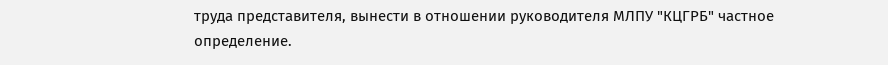труда представителя, вынести в отношении руководителя МЛПУ "КЦГРБ" частное определение.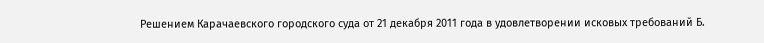Решением Карачаевского городского суда от 21 декабря 2011 года в удовлетворении исковых требований Б.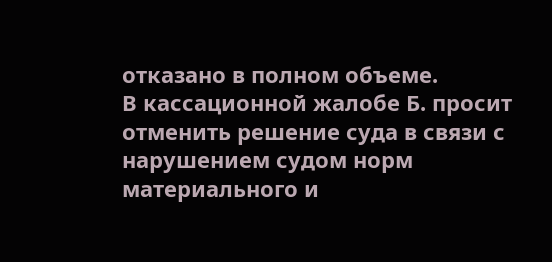отказано в полном объеме.
В кассационной жалобе Б. просит отменить решение суда в связи с нарушением судом норм материального и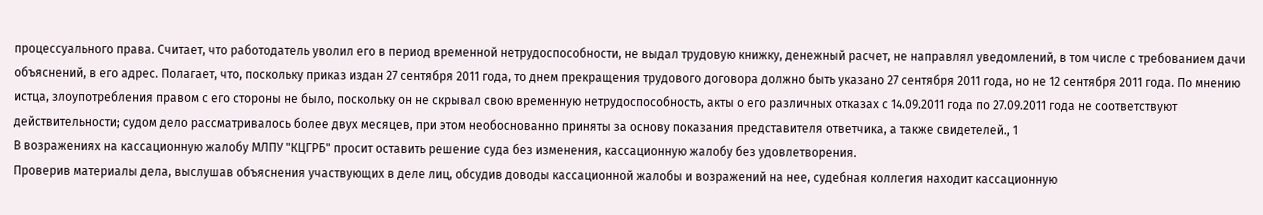процессуального права. Считает, что работодатель уволил его в период временной нетрудоспособности, не выдал трудовую книжку, денежный расчет, не направлял уведомлений, в том числе с требованием дачи объяснений, в его адрес. Полагает, что, поскольку приказ издан 27 сентября 2011 года, то днем прекращения трудового договора должно быть указано 27 сентября 2011 года, но не 12 сентября 2011 года. По мнению истца, злоупотребления правом с его стороны не было, поскольку он не скрывал свою временную нетрудоспособность, акты о его различных отказах с 14.09.2011 года по 27.09.2011 года не соответствуют действительности; судом дело рассматривалось более двух месяцев, при этом необоснованно приняты за основу показания представителя ответчика, а также свидетелей., 1
В возражениях на кассационную жалобу МЛПУ "КЦГРБ" просит оставить решение суда без изменения, кассационную жалобу без удовлетворения.
Проверив материалы дела, выслушав объяснения участвующих в деле лиц, обсудив доводы кассационной жалобы и возражений на нее, судебная коллегия находит кассационную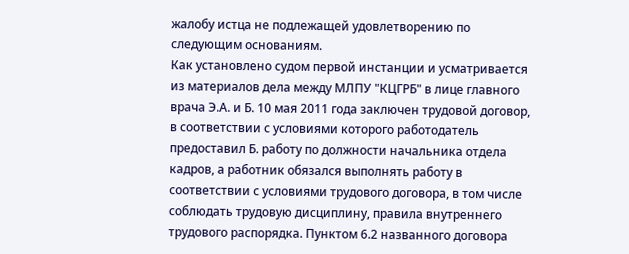жалобу истца не подлежащей удовлетворению по следующим основаниям.
Как установлено судом первой инстанции и усматривается из материалов дела между МЛПУ "КЦГРБ" в лице главного врача Э.А. и Б. 10 мая 2011 года заключен трудовой договор, в соответствии с условиями которого работодатель предоставил Б. работу по должности начальника отдела кадров, а работник обязался выполнять работу в соответствии с условиями трудового договора, в том числе соблюдать трудовую дисциплину, правила внутреннего трудового распорядка. Пунктом 6.2 названного договора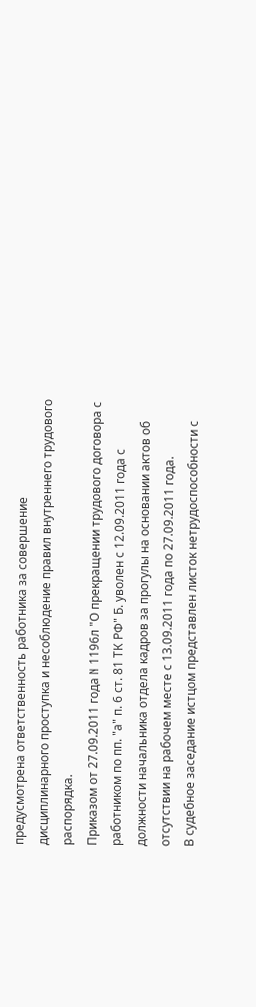предусмотрена ответственность работника за совершение дисциплинарного проступка и несоблюдение правил внутреннего трудового распорядка.
Приказом от 27.09.2011 года N 1196л "О прекращении трудового договора с работником по пп. "а" п. 6 ст. 81 ТК РФ" Б. уволен с 12.09.2011 года с должности начальника отдела кадров за прогулы на основании актов об отсутствии на рабочем месте с 13.09.2011 года по 27.09.2011 года.
В судебное заседание истцом представлен листок нетрудоспособности с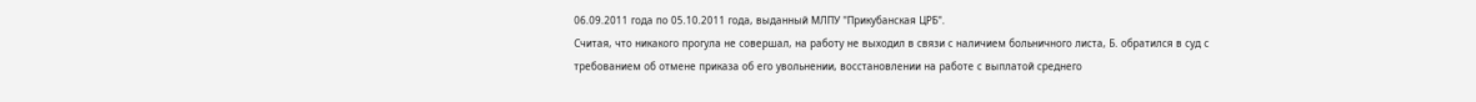06.09.2011 года по 05.10.2011 года, выданный МЛПУ "Прикубанская ЦРБ".
Считая, что никакого прогула не совершал, на работу не выходил в связи с наличием больничного листа, Б. обратился в суд с требованием об отмене приказа об его увольнении, восстановлении на работе с выплатой среднего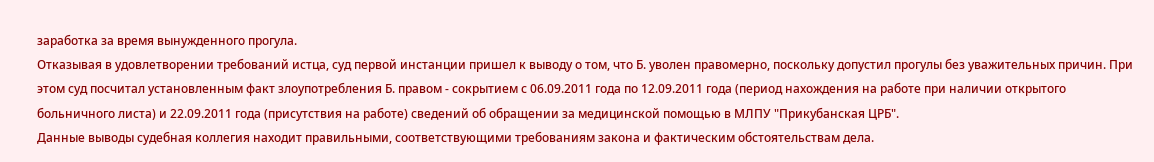заработка за время вынужденного прогула.
Отказывая в удовлетворении требований истца, суд первой инстанции пришел к выводу о том, что Б. уволен правомерно, поскольку допустил прогулы без уважительных причин. При этом суд посчитал установленным факт злоупотребления Б. правом - сокрытием с 06.09.2011 года по 12.09.2011 года (период нахождения на работе при наличии открытого больничного листа) и 22.09.2011 года (присутствия на работе) сведений об обращении за медицинской помощью в МЛПУ "Прикубанская ЦРБ".
Данные выводы судебная коллегия находит правильными, соответствующими требованиям закона и фактическим обстоятельствам дела.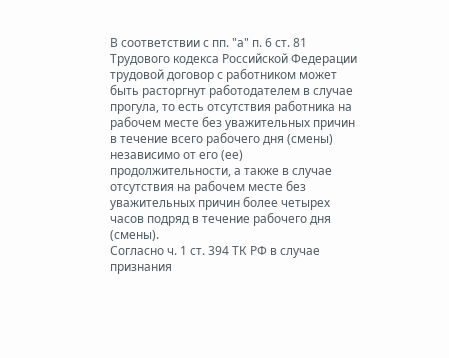В соответствии с пп. "а" п. 6 ст. 81 Трудового кодекса Российской Федерации трудовой договор с работником может быть расторгнут работодателем в случае прогула, то есть отсутствия работника на рабочем месте без уважительных причин в течение всего рабочего дня (смены) независимо от его (ее) продолжительности, а также в случае отсутствия на рабочем месте без уважительных причин более четырех часов подряд в течение рабочего дня (смены).
Согласно ч. 1 ст. 394 ТК РФ в случае признания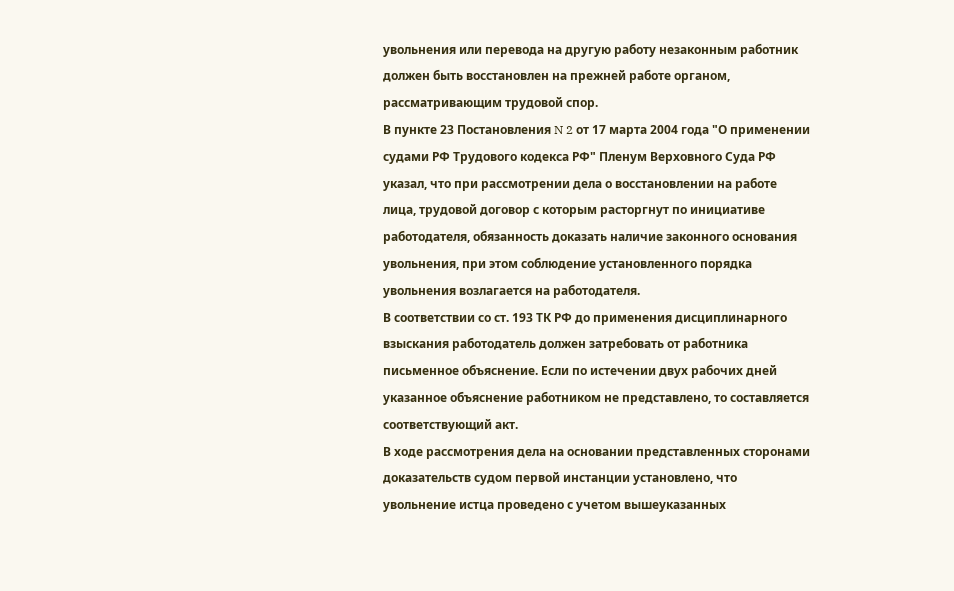увольнения или перевода на другую работу незаконным работник должен быть восстановлен на прежней работе органом, рассматривающим трудовой спор.
В пункте 23 Постановления N 2 от 17 марта 2004 года "О применении судами РФ Трудового кодекса РФ" Пленум Верховного Суда РФ указал, что при рассмотрении дела о восстановлении на работе лица, трудовой договор с которым расторгнут по инициативе работодателя, обязанность доказать наличие законного основания увольнения, при этом соблюдение установленного порядка увольнения возлагается на работодателя.
В соответствии со ст. 193 ТК РФ до применения дисциплинарного взыскания работодатель должен затребовать от работника письменное объяснение. Если по истечении двух рабочих дней указанное объяснение работником не представлено, то составляется соответствующий акт.
В ходе рассмотрения дела на основании представленных сторонами доказательств судом первой инстанции установлено, что увольнение истца проведено с учетом вышеуказанных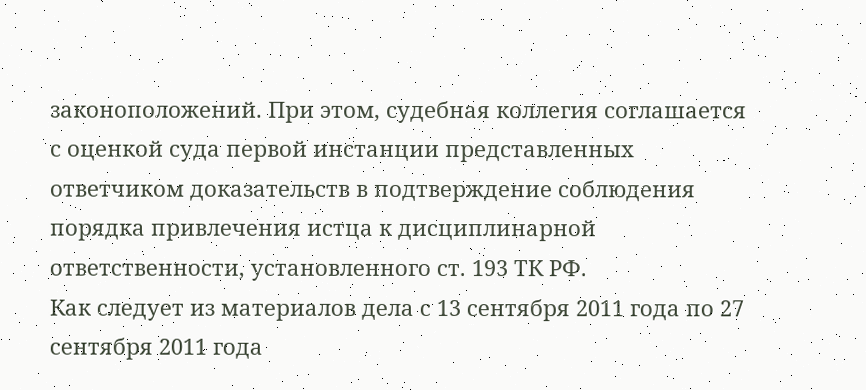законоположений. При этом, судебная коллегия соглашается с оценкой суда первой инстанции представленных ответчиком доказательств в подтверждение соблюдения порядка привлечения истца к дисциплинарной ответственности, установленного ст. 193 ТК РФ.
Как следует из материалов дела с 13 сентября 2011 года по 27 сентября 2011 года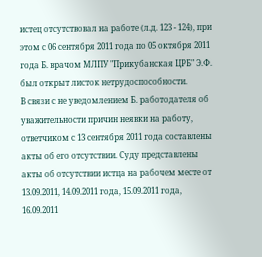истец отсутствовал на работе (л.д. 123 - 124), при этом с 06 сентября 2011 года по 05 октября 2011 года Б. врачом МЛПУ "Прикубанская ЦРБ" Э.Ф. был открыт листок нетрудоспособности.
В связи с не уведомлением Б. работодателя об уважительности причин неявки на работу, ответчиком с 13 сентября 2011 года составлены акты об его отсутствии. Суду представлены акты об отсутствии истца на рабочем месте от 13.09.2011, 14.09.2011 года, 15.09.2011 года, 16.09.2011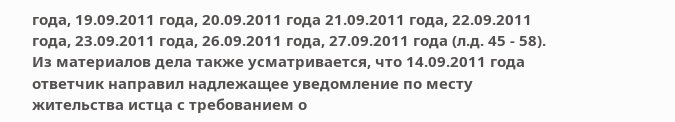года, 19.09.2011 года, 20.09.2011 года 21.09.2011 года, 22.09.2011 года, 23.09.2011 года, 26.09.2011 года, 27.09.2011 года (л.д. 45 - 58).
Из материалов дела также усматривается, что 14.09.2011 года ответчик направил надлежащее уведомление по месту жительства истца с требованием о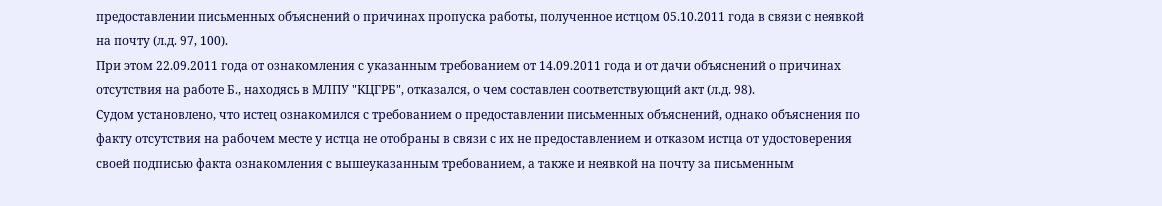предоставлении письменных объяснений о причинах пропуска работы, полученное истцом 05.10.2011 года в связи с неявкой на почту (л.д. 97, 100).
При этом 22.09.2011 года от ознакомления с указанным требованием от 14.09.2011 года и от дачи объяснений о причинах отсутствия на работе Б., находясь в МЛПУ "КЦГРБ", отказался, о чем составлен соответствующий акт (л.д. 98).
Судом установлено, что истец ознакомился с требованием о предоставлении письменных объяснений, однако объяснения по факту отсутствия на рабочем месте у истца не отобраны в связи с их не предоставлением и отказом истца от удостоверения своей подписью факта ознакомления с вышеуказанным требованием, а также и неявкой на почту за письменным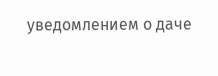уведомлением о даче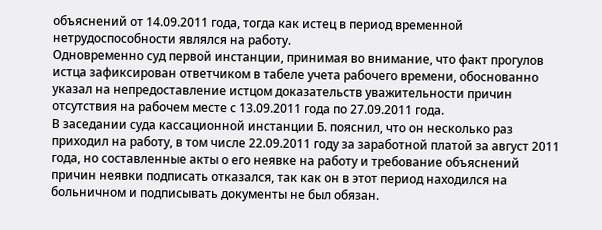объяснений от 14.09.2011 года, тогда как истец в период временной нетрудоспособности являлся на работу.
Одновременно суд первой инстанции, принимая во внимание, что факт прогулов истца зафиксирован ответчиком в табеле учета рабочего времени, обоснованно указал на непредоставление истцом доказательств уважительности причин отсутствия на рабочем месте с 13.09.2011 года по 27.09.2011 года.
В заседании суда кассационной инстанции Б. пояснил, что он несколько раз приходил на работу, в том числе 22.09.2011 году за заработной платой за август 2011 года, но составленные акты о его неявке на работу и требование объяснений причин неявки подписать отказался, так как он в этот период находился на больничном и подписывать документы не был обязан.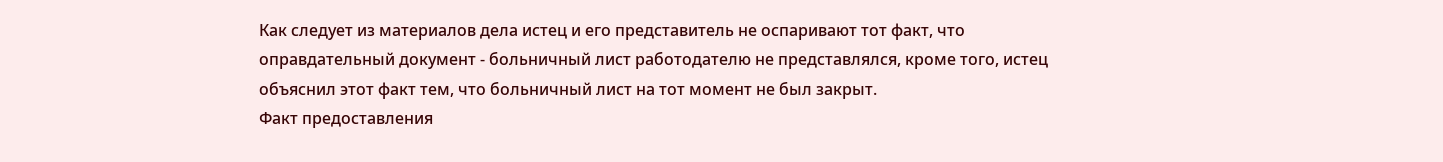Как следует из материалов дела истец и его представитель не оспаривают тот факт, что оправдательный документ - больничный лист работодателю не представлялся, кроме того, истец объяснил этот факт тем, что больничный лист на тот момент не был закрыт.
Факт предоставления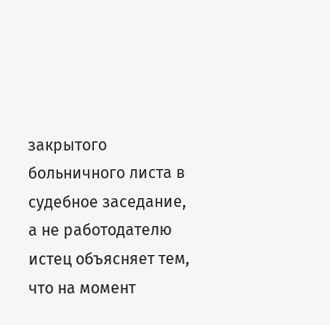закрытого больничного листа в судебное заседание, а не работодателю истец объясняет тем, что на момент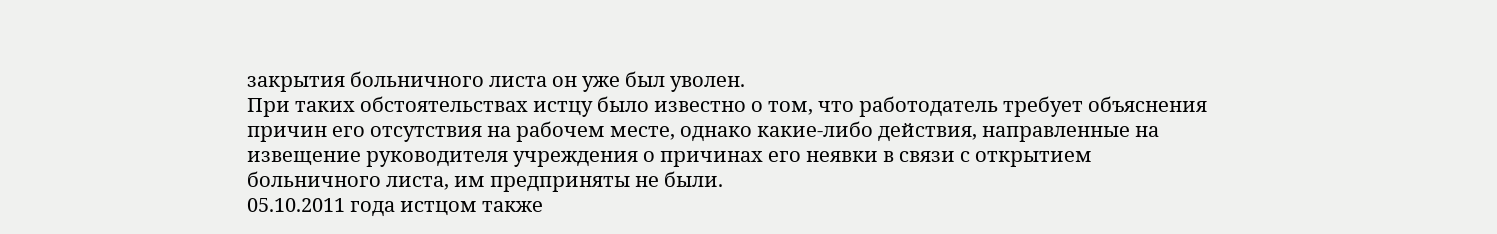закрытия больничного листа он уже был уволен.
При таких обстоятельствах истцу было известно о том, что работодатель требует объяснения причин его отсутствия на рабочем месте, однако какие-либо действия, направленные на извещение руководителя учреждения о причинах его неявки в связи с открытием больничного листа, им предприняты не были.
05.10.2011 года истцом также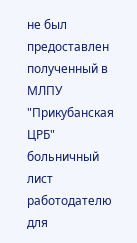не был предоставлен полученный в МЛПУ "Прикубанская ЦРБ" больничный лист работодателю для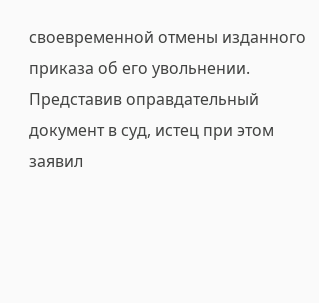своевременной отмены изданного приказа об его увольнении.
Представив оправдательный документ в суд, истец при этом заявил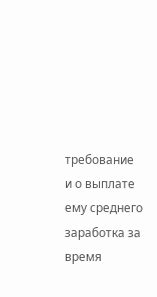требование и о выплате ему среднего заработка за время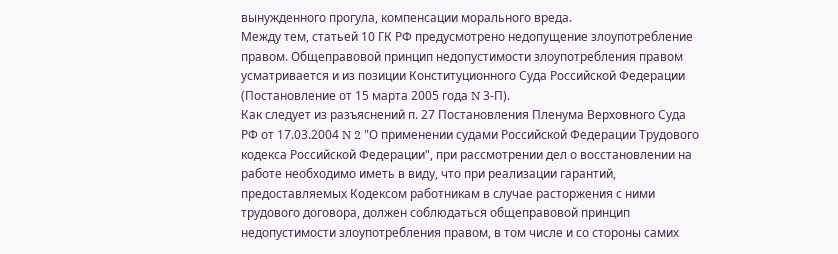вынужденного прогула, компенсации морального вреда.
Между тем, статьей 10 ГК РФ предусмотрено недопущение злоупотребление правом. Общеправовой принцип недопустимости злоупотребления правом усматривается и из позиции Конституционного Суда Российской Федерации (Постановление от 15 марта 2005 года N 3-П).
Как следует из разъяснений п. 27 Постановления Пленума Верховного Суда РФ от 17.03.2004 N 2 "О применении судами Российской Федерации Трудового кодекса Российской Федерации", при рассмотрении дел о восстановлении на работе необходимо иметь в виду, что при реализации гарантий, предоставляемых Кодексом работникам в случае расторжения с ними трудового договора, должен соблюдаться общеправовой принцип недопустимости злоупотребления правом, в том числе и со стороны самих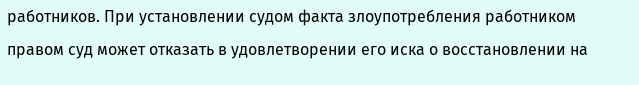работников. При установлении судом факта злоупотребления работником правом суд может отказать в удовлетворении его иска о восстановлении на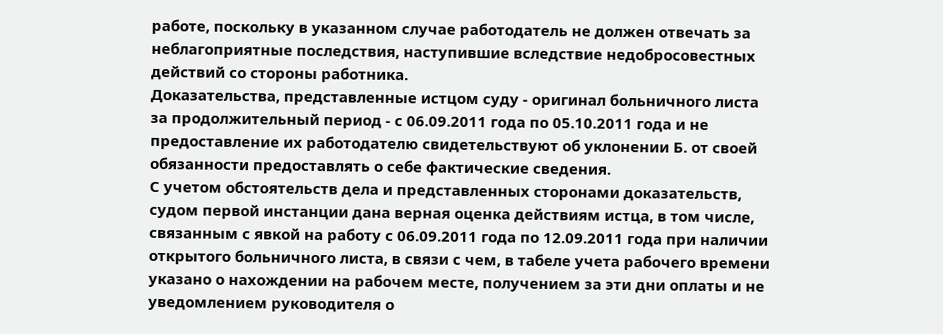работе, поскольку в указанном случае работодатель не должен отвечать за неблагоприятные последствия, наступившие вследствие недобросовестных действий со стороны работника.
Доказательства, представленные истцом суду - оригинал больничного листа за продолжительный период - с 06.09.2011 года по 05.10.2011 года и не предоставление их работодателю свидетельствуют об уклонении Б. от своей обязанности предоставлять о себе фактические сведения.
С учетом обстоятельств дела и представленных сторонами доказательств, судом первой инстанции дана верная оценка действиям истца, в том числе, связанным с явкой на работу с 06.09.2011 года по 12.09.2011 года при наличии открытого больничного листа, в связи с чем, в табеле учета рабочего времени указано о нахождении на рабочем месте, получением за эти дни оплаты и не уведомлением руководителя о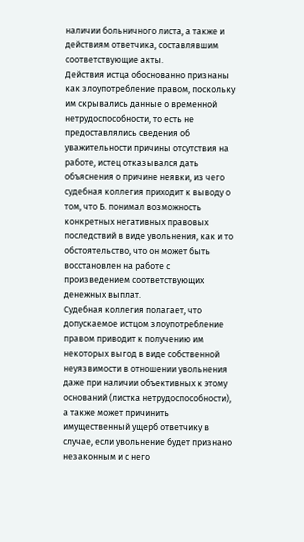наличии больничного листа, а также и действиям ответчика, составлявшим соответствующие акты.
Действия истца обоснованно признаны как злоупотребление правом, поскольку им скрывались данные о временной нетрудоспособности, то есть не предоставлялись сведения об уважительности причины отсутствия на работе, истец отказывался дать объяснения о причине неявки, из чего судебная коллегия приходит к выводу о том, что Б. понимал возможность конкретных негативных правовых последствий в виде увольнения, как и то обстоятельство, что он может быть восстановлен на работе с произведением соответствующих денежных выплат.
Судебная коллегия полагает, что допускаемое истцом злоупотребление правом приводит к получению им некоторых выгод в виде собственной неуязвимости в отношении увольнения даже при наличии объективных к этому оснований (листка нетрудоспособности), а также может причинить имущественный ущерб ответчику в случае, если увольнение будет признано незаконным и с него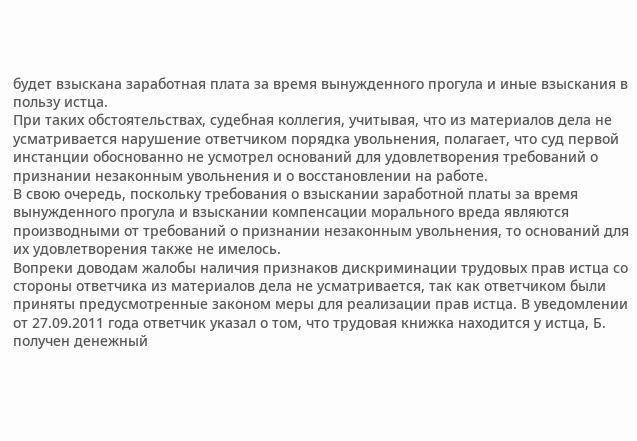будет взыскана заработная плата за время вынужденного прогула и иные взыскания в пользу истца.
При таких обстоятельствах, судебная коллегия, учитывая, что из материалов дела не усматривается нарушение ответчиком порядка увольнения, полагает, что суд первой инстанции обоснованно не усмотрел оснований для удовлетворения требований о признании незаконным увольнения и о восстановлении на работе.
В свою очередь, поскольку требования о взыскании заработной платы за время вынужденного прогула и взыскании компенсации морального вреда являются производными от требований о признании незаконным увольнения, то оснований для их удовлетворения также не имелось.
Вопреки доводам жалобы наличия признаков дискриминации трудовых прав истца со стороны ответчика из материалов дела не усматривается, так как ответчиком были приняты предусмотренные законом меры для реализации прав истца. В уведомлении от 27.09.2011 года ответчик указал о том, что трудовая книжка находится у истца, Б. получен денежный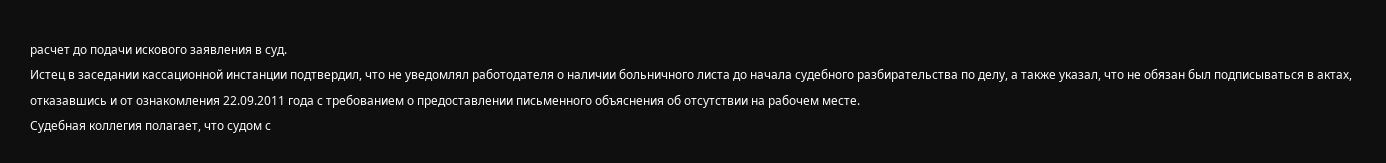расчет до подачи искового заявления в суд.
Истец в заседании кассационной инстанции подтвердил, что не уведомлял работодателя о наличии больничного листа до начала судебного разбирательства по делу, а также указал, что не обязан был подписываться в актах, отказавшись и от ознакомления 22.09.2011 года с требованием о предоставлении письменного объяснения об отсутствии на рабочем месте.
Судебная коллегия полагает, что судом с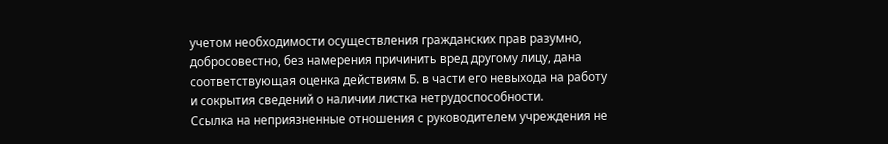учетом необходимости осуществления гражданских прав разумно, добросовестно, без намерения причинить вред другому лицу, дана соответствующая оценка действиям Б. в части его невыхода на работу и сокрытия сведений о наличии листка нетрудоспособности.
Ссылка на неприязненные отношения с руководителем учреждения не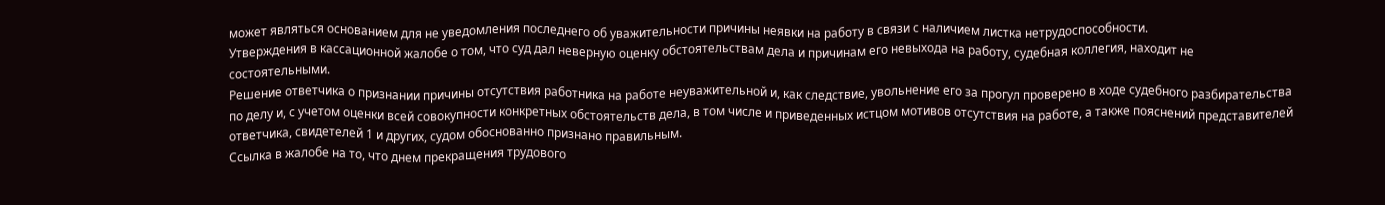может являться основанием для не уведомления последнего об уважительности причины неявки на работу в связи с наличием листка нетрудоспособности.
Утверждения в кассационной жалобе о том, что суд дал неверную оценку обстоятельствам дела и причинам его невыхода на работу, судебная коллегия, находит не состоятельными.
Решение ответчика о признании причины отсутствия работника на работе неуважительной и, как следствие, увольнение его за прогул проверено в ходе судебного разбирательства по делу и, с учетом оценки всей совокупности конкретных обстоятельств дела, в том числе и приведенных истцом мотивов отсутствия на работе, а также пояснений представителей ответчика, свидетелей 1 и других, судом обоснованно признано правильным.
Ссылка в жалобе на то, что днем прекращения трудового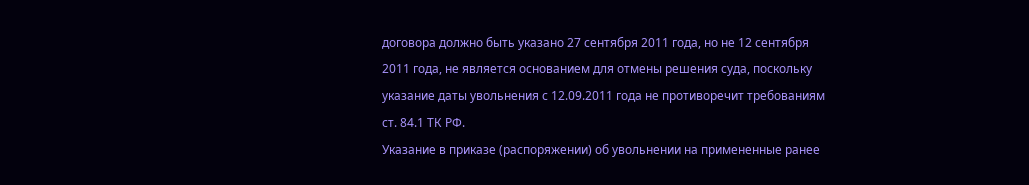договора должно быть указано 27 сентября 2011 года, но не 12 сентября 2011 года, не является основанием для отмены решения суда, поскольку указание даты увольнения с 12.09.2011 года не противоречит требованиям ст. 84.1 ТК РФ.
Указание в приказе (распоряжении) об увольнении на примененные ранее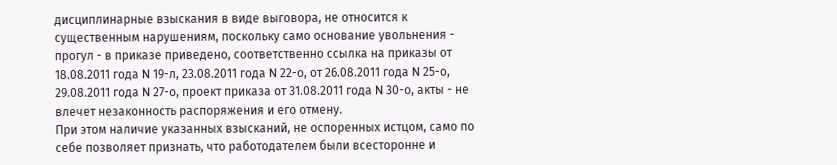дисциплинарные взыскания в виде выговора, не относится к существенным нарушениям, поскольку само основание увольнения - прогул - в приказе приведено, соответственно ссылка на приказы от 18.08.2011 года N 19-л, 23.08.2011 года N 22-о, от 26.08.2011 года N 25-о, 29.08.2011 года N 27-о, проект приказа от 31.08.2011 года N 30-о, акты - не влечет незаконность распоряжения и его отмену.
При этом наличие указанных взысканий, не оспоренных истцом, само по себе позволяет признать, что работодателем были всесторонне и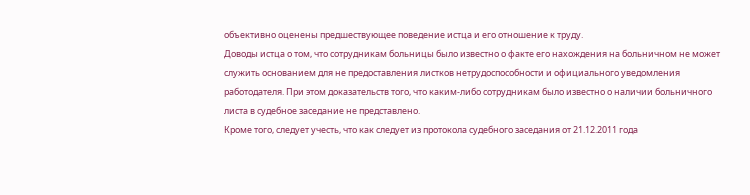объективно оценены предшествующее поведение истца и его отношение к труду.
Доводы истца о том, что сотрудникам больницы было известно о факте его нахождения на больничном не может служить основанием для не предоставления листков нетрудоспособности и официального уведомления работодателя. При этом доказательств того, что каким-либо сотрудникам было известно о наличии больничного листа в судебное заседание не представлено.
Кроме того, следует учесть, что как следует из протокола судебного заседания от 21.12.2011 года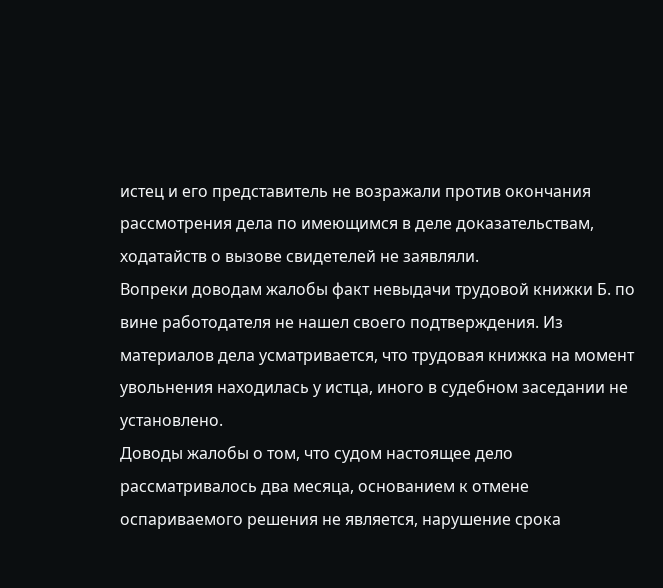истец и его представитель не возражали против окончания рассмотрения дела по имеющимся в деле доказательствам, ходатайств о вызове свидетелей не заявляли.
Вопреки доводам жалобы факт невыдачи трудовой книжки Б. по вине работодателя не нашел своего подтверждения. Из материалов дела усматривается, что трудовая книжка на момент увольнения находилась у истца, иного в судебном заседании не установлено.
Доводы жалобы о том, что судом настоящее дело рассматривалось два месяца, основанием к отмене оспариваемого решения не является, нарушение срока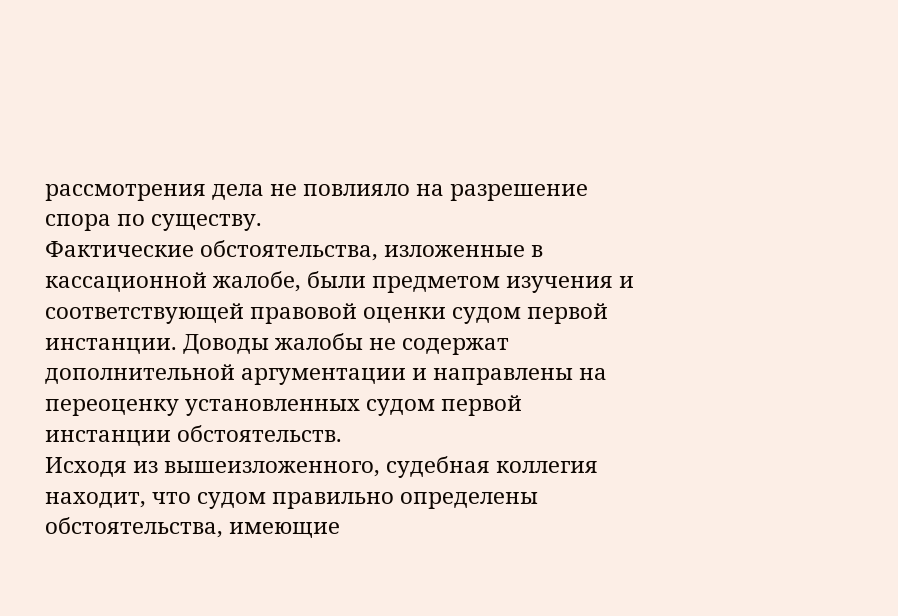рассмотрения дела не повлияло на разрешение спора по существу.
Фактические обстоятельства, изложенные в кассационной жалобе, были предметом изучения и соответствующей правовой оценки судом первой инстанции. Доводы жалобы не содержат дополнительной аргументации и направлены на переоценку установленных судом первой инстанции обстоятельств.
Исходя из вышеизложенного, судебная коллегия находит, что судом правильно определены обстоятельства, имеющие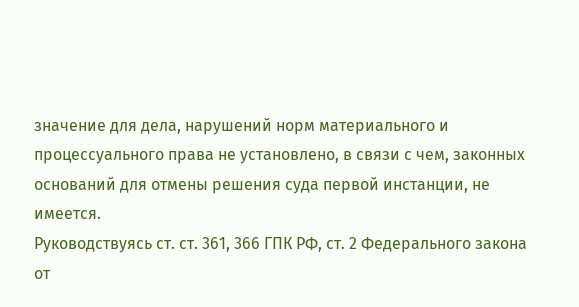значение для дела, нарушений норм материального и процессуального права не установлено, в связи с чем, законных оснований для отмены решения суда первой инстанции, не имеется.
Руководствуясь ст. ст. 361, 366 ГПК РФ, ст. 2 Федерального закона от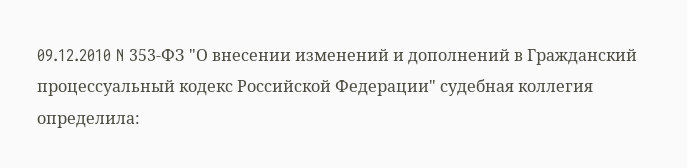09.12.2010 N 353-ФЗ "О внесении изменений и дополнений в Гражданский процессуальный кодекс Российской Федерации" судебная коллегия
определила: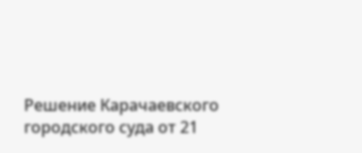Решение Карачаевского городского суда от 21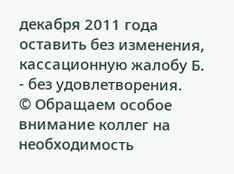декабря 2011 года оставить без изменения, кассационную жалобу Б. - без удовлетворения.
© Обращаем особое внимание коллег на необходимость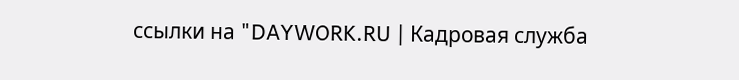ссылки на "DAYWORK.RU | Кадровая служба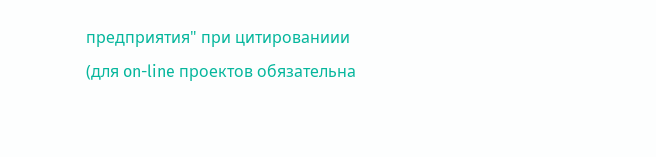предприятия" при цитированиии (для on-line проектов обязательна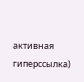активная гиперссылка)